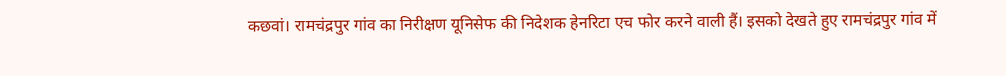कछवां। रामचंद्रपुर गांव का निरीक्षण यूनिसेफ की निदेशक हेनरिटा एच फोर करने वाली हैं। इसको देखते हुए रामचंद्रपुर गांव में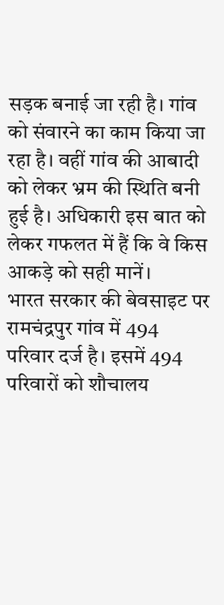सड़क बनाई जा रही है। गांव को संवारने का काम किया जा रहा है। वहीं गांव की आबादी को लेकर भ्रम की स्थिति बनी हुई है। अधिकारी इस बात को लेकर गफलत में हैं कि वे किस आकड़े को सही मानें।
भारत सरकार की बेवसाइट पर रामचंद्रपुर गांव में 494 परिवार दर्ज है। इसमें 494 परिवारों को शौचालय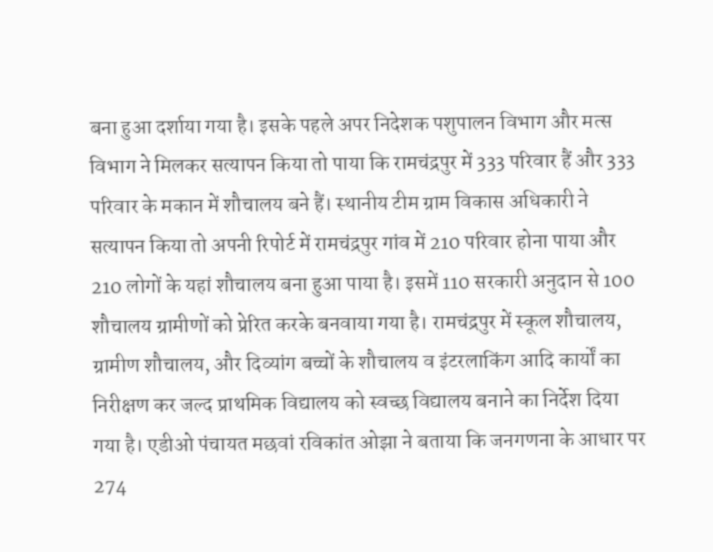बना हुआ दर्शाया गया है। इसके पहले अपर निदेशक पशुपालन विभाग और मत्स विभाग ने मिलकर सत्यापन किया तो पाया कि रामचंद्रपुर में 333 परिवार हैं और 333 परिवार के मकान में शौचालय बने हैं। स्थानीय टीम ग्राम विकास अधिकारी ने सत्यापन किया तो अपनी रिपोर्ट में रामचंद्रपुर गांव में 210 परिवार होना पाया और 210 लोगों के यहां शौचालय बना हुआ पाया है। इसमें 110 सरकारी अनुदान से 100 शौचालय ग्रामीणों को प्रेरित करके बनवाया गया है। रामचंद्रपुर में स्कूल शौचालय, ग्रामीण शौचालय, और दिव्यांग बच्चों के शौचालय व इंटरलाकिंग आदि कार्यों का निरीक्षण कर जल्द प्राथमिक विद्यालय को स्वच्छ विद्यालय बनाने का निर्देश दिया गया है। एडीओ पंचायत मछवां रविकांत ओझा ने बताया कि जनगणना के आधार पर 274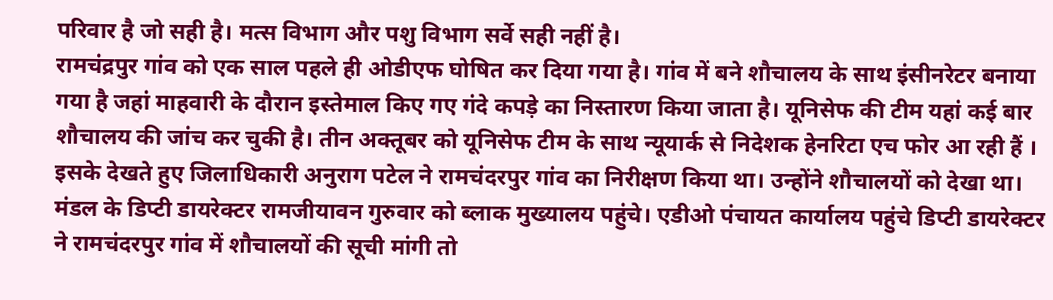परिवार है जो सही है। मत्स विभाग और पशु विभाग सर्वे सही नहीं है।
रामचंद्रपुर गांव को एक साल पहले ही ओडीएफ घोषित कर दिया गया है। गांव में बने शौचालय के साथ इंसीनरेटर बनाया गया है जहां माहवारी के दौरान इस्तेमाल किए गए गंदे कपड़े का निस्तारण किया जाता है। यूनिसेफ की टीम यहां कई बार शौचालय की जांच कर चुकी है। तीन अक्तूबर को यूनिसेफ टीम के साथ न्यूयार्क से निदेशक हेनरिटा एच फोर आ रही हैं । इसके देखते हुए जिलाधिकारी अनुराग पटेल ने रामचंदरपुर गांव का निरीक्षण किया था। उन्होंने शौचालयों को देखा था। मंडल के डिप्टी डायरेक्टर रामजीयावन गुरुवार को ब्लाक मुख्यालय पहुंचे। एडीओ पंचायत कार्यालय पहुंचे डिप्टी डायरेक्टर ने रामचंदरपुर गांव में शौचालयों की सूची मांगी तो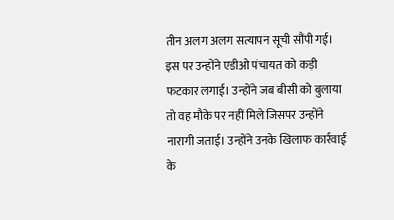तीन अलग अलग सत्यापन सूची सौंपी गई। इस पर उन्होंने एडीओ पंचायत को कड़ी फटकार लगाई। उन्होंने जब बीसी को बुलाया तो वह मौके पर नहीं मिले जिसपर उन्होंने नारागी जताई। उन्होंने उनके खिलाफ कार्रवाई के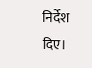निर्देश दिए।